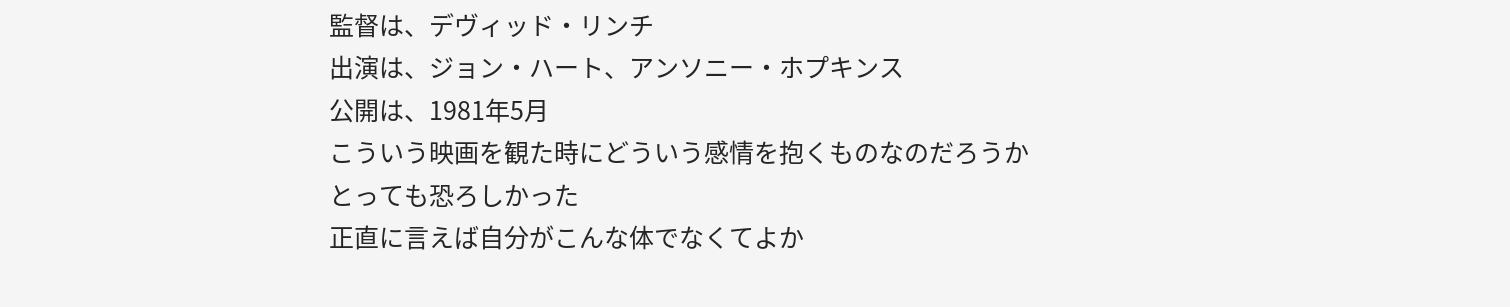監督は、デヴィッド・リンチ
出演は、ジョン・ハート、アンソニー・ホプキンス
公開は、1981年5月
こういう映画を観た時にどういう感情を抱くものなのだろうか
とっても恐ろしかった
正直に言えば自分がこんな体でなくてよか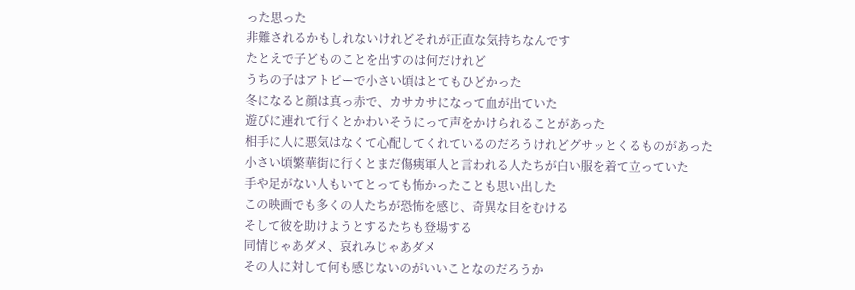った思った
非難されるかもしれないけれどそれが正直な気持ちなんです
たとえで子どものことを出すのは何だけれど
うちの子はアトピーで小さい頃はとてもひどかった
冬になると顔は真っ赤で、カサカサになって血が出ていた
遊びに連れて行くとかわいそうにって声をかけられることがあった
相手に人に悪気はなくて心配してくれているのだろうけれどグサッとくるものがあった
小さい頃繁華街に行くとまだ傷痍軍人と言われる人たちが白い服を着て立っていた
手や足がない人もいてとっても怖かったことも思い出した
この映画でも多くの人たちが恐怖を感じ、奇異な目をむける
そして彼を助けようとするたちも登場する
同情じゃあダメ、哀れみじゃあダメ
その人に対して何も感じないのがいいことなのだろうか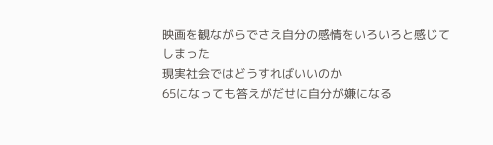映画を観ながらでさえ自分の感情をいろいろと感じてしまった
現実社会ではどうすればいいのか
65になっても答えがだせに自分が嫌になる